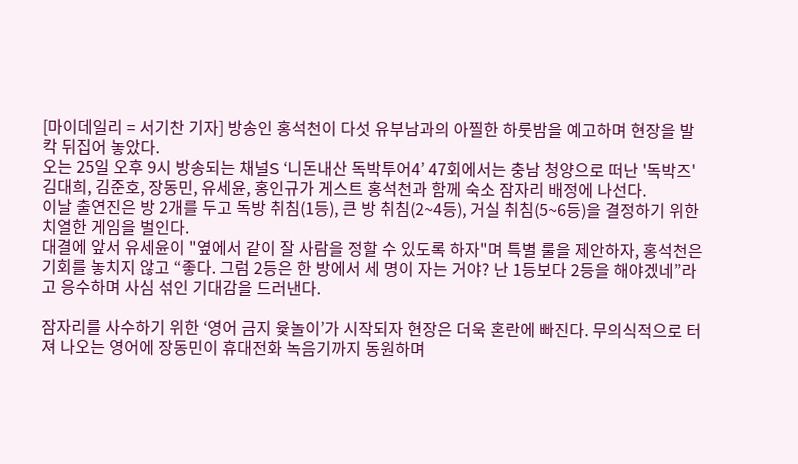[마이데일리 = 서기찬 기자] 방송인 홍석천이 다섯 유부남과의 아찔한 하룻밤을 예고하며 현장을 발칵 뒤집어 놓았다.
오는 25일 오후 9시 방송되는 채널S ‘니돈내산 독박투어4’ 47회에서는 충남 청양으로 떠난 '독박즈' 김대희, 김준호, 장동민, 유세윤, 홍인규가 게스트 홍석천과 함께 숙소 잠자리 배정에 나선다.
이날 출연진은 방 2개를 두고 독방 취침(1등), 큰 방 취침(2~4등), 거실 취침(5~6등)을 결정하기 위한 치열한 게임을 벌인다.
대결에 앞서 유세윤이 "옆에서 같이 잘 사람을 정할 수 있도록 하자"며 특별 룰을 제안하자, 홍석천은 기회를 놓치지 않고 “좋다. 그럼 2등은 한 방에서 세 명이 자는 거야? 난 1등보다 2등을 해야겠네”라고 응수하며 사심 섞인 기대감을 드러낸다.

잠자리를 사수하기 위한 ‘영어 금지 윷놀이’가 시작되자 현장은 더욱 혼란에 빠진다. 무의식적으로 터져 나오는 영어에 장동민이 휴대전화 녹음기까지 동원하며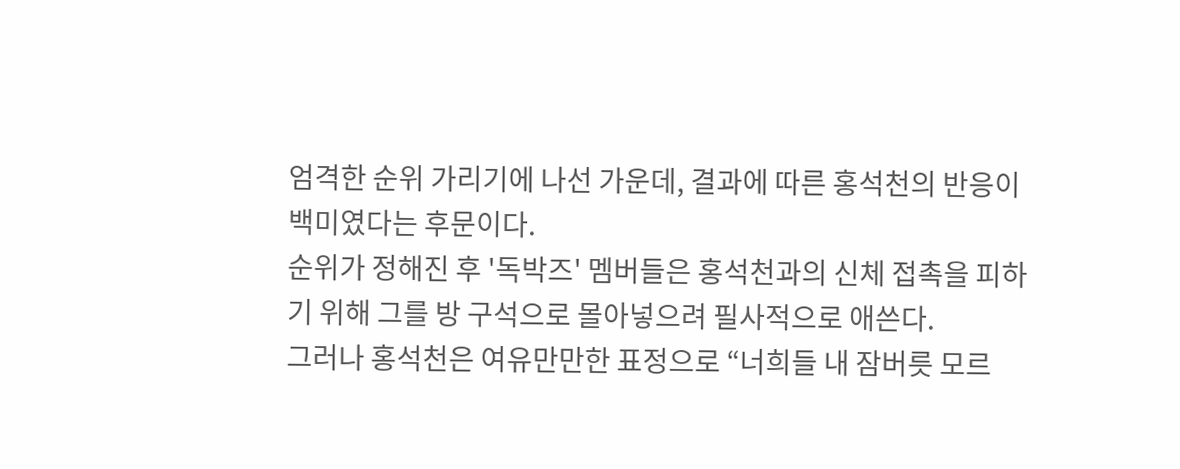엄격한 순위 가리기에 나선 가운데, 결과에 따른 홍석천의 반응이 백미였다는 후문이다.
순위가 정해진 후 '독박즈' 멤버들은 홍석천과의 신체 접촉을 피하기 위해 그를 방 구석으로 몰아넣으려 필사적으로 애쓴다.
그러나 홍석천은 여유만만한 표정으로 “너희들 내 잠버릇 모르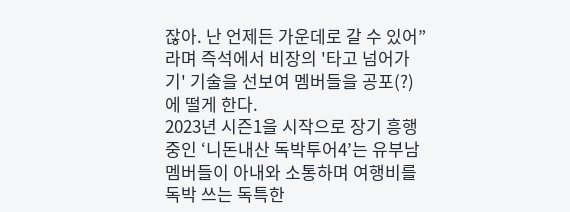잖아. 난 언제든 가운데로 갈 수 있어”라며 즉석에서 비장의 '타고 넘어가기' 기술을 선보여 멤버들을 공포(?)에 떨게 한다.
2023년 시즌1을 시작으로 장기 흥행 중인 ‘니돈내산 독박투어4’는 유부남 멤버들이 아내와 소통하며 여행비를 독박 쓰는 독특한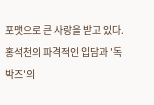포맷으로 큰 사랑을 받고 있다.
홍석천의 파격적인 입담과 '독박즈'의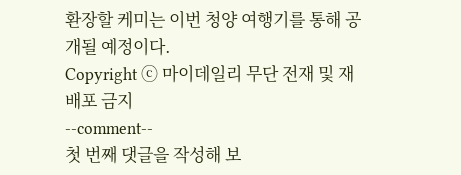환장할 케미는 이번 청양 여행기를 통해 공개될 예정이다.
Copyright ⓒ 마이데일리 무단 전재 및 재배포 금지
--comment--
첫 번째 댓글을 작성해 보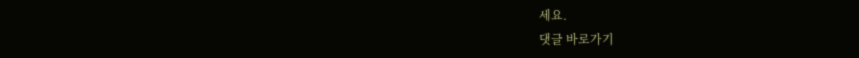세요.
댓글 바로가기